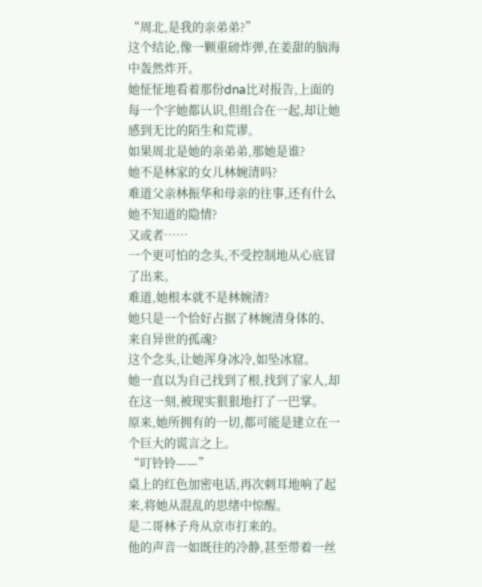“周北,是我的亲弟弟?”
这个结论,像一颗重磅炸弹,在姜甜的脑海中轰然炸开。
她怔怔地看着那份dna比对报告,上面的每一个字她都认识,但组合在一起,却让她感到无比的陌生和荒谬。
如果周北是她的亲弟弟,那她是谁?
她不是林家的女儿林婉清吗?
难道父亲林振华和母亲的往事,还有什么她不知道的隐情?
又或者……
一个更可怕的念头,不受控制地从心底冒了出来。
难道,她根本就不是林婉清?
她只是一个恰好占据了林婉清身体的、来自异世的孤魂?
这个念头,让她浑身冰冷,如坠冰窟。
她一直以为自己找到了根,找到了家人,却在这一刻,被现实狠狠地打了一巴掌。
原来,她所拥有的一切,都可能是建立在一个巨大的谎言之上。
“叮铃铃——”
桌上的红色加密电话,再次刺耳地响了起来,将她从混乱的思绪中惊醒。
是二哥林子舟从京市打来的。
他的声音一如既往的冷静,甚至带着一丝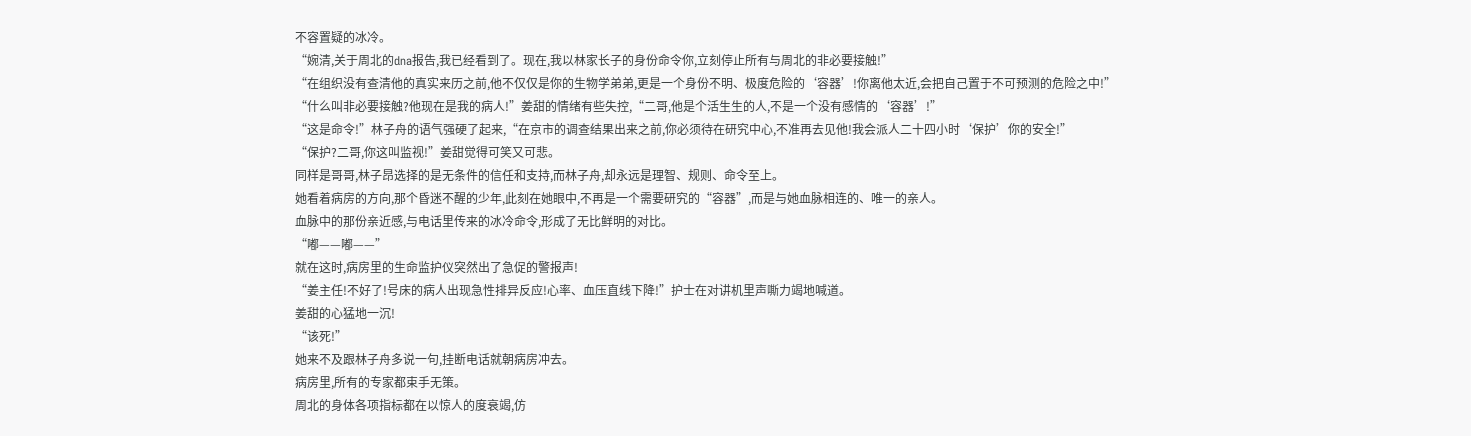不容置疑的冰冷。
“婉清,关于周北的dna报告,我已经看到了。现在,我以林家长子的身份命令你,立刻停止所有与周北的非必要接触!”
“在组织没有查清他的真实来历之前,他不仅仅是你的生物学弟弟,更是一个身份不明、极度危险的‘容器’!你离他太近,会把自己置于不可预测的危险之中!”
“什么叫非必要接触?他现在是我的病人!”姜甜的情绪有些失控,“二哥,他是个活生生的人,不是一个没有感情的‘容器’!”
“这是命令!”林子舟的语气强硬了起来,“在京市的调查结果出来之前,你必须待在研究中心,不准再去见他!我会派人二十四小时‘保护’你的安全!”
“保护?二哥,你这叫监视!”姜甜觉得可笑又可悲。
同样是哥哥,林子昂选择的是无条件的信任和支持,而林子舟,却永远是理智、规则、命令至上。
她看着病房的方向,那个昏迷不醒的少年,此刻在她眼中,不再是一个需要研究的“容器”,而是与她血脉相连的、唯一的亲人。
血脉中的那份亲近感,与电话里传来的冰冷命令,形成了无比鲜明的对比。
“嘟——嘟——”
就在这时,病房里的生命监护仪突然出了急促的警报声!
“姜主任!不好了!号床的病人出现急性排异反应!心率、血压直线下降!”护士在对讲机里声嘶力竭地喊道。
姜甜的心猛地一沉!
“该死!”
她来不及跟林子舟多说一句,挂断电话就朝病房冲去。
病房里,所有的专家都束手无策。
周北的身体各项指标都在以惊人的度衰竭,仿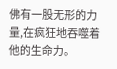佛有一股无形的力量,在疯狂地吞噬着他的生命力。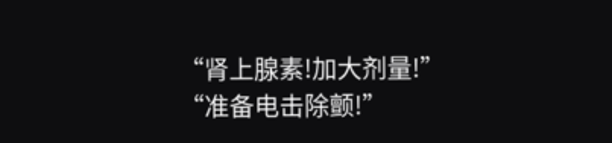“肾上腺素!加大剂量!”
“准备电击除颤!”